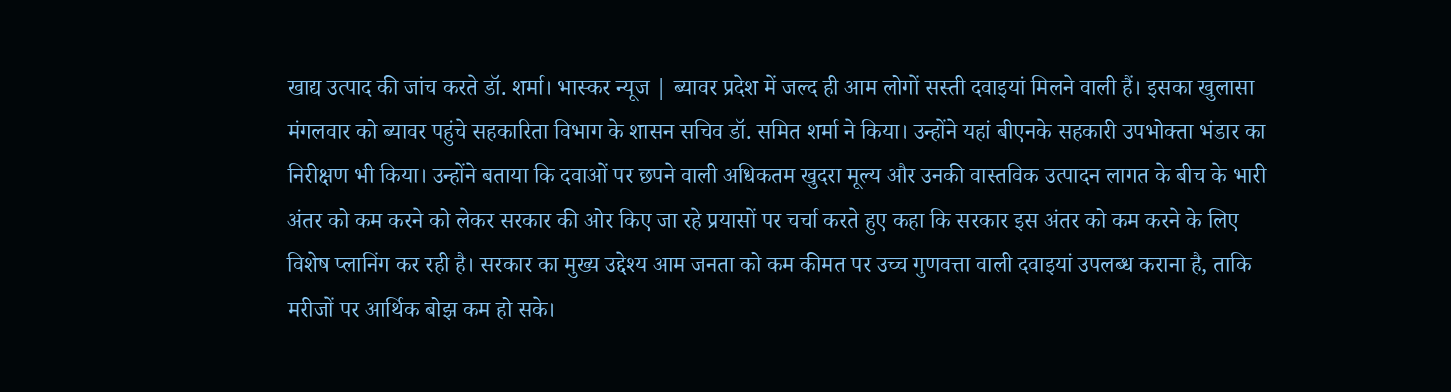खाद्य उत्पाद की जांच करते डॉ. शर्मा। भास्कर न्यूज | ब्यावर प्रदेश में जल्द ही आम लोगों सस्ती दवाइयां मिलने वाली हैं। इसका खुलासा मंगलवार को ब्यावर पहुंचे सहकारिता विभाग के शासन सचिव डॉ. समित शर्मा ने किया। उन्होंने यहां बीएनके सहकारी उपभोक्ता भंडार का निरीक्षण भी किया। उन्होंने बताया कि दवाओं पर छपने वाली अधिकतम खुदरा मूल्य और उनकी वास्तविक उत्पादन लागत के बीच के भारी अंतर को कम करने को लेकर सरकार की ओर किए जा रहे प्रयासों पर चर्चा करते हुए कहा कि सरकार इस अंतर को कम करने के लिए विशेष प्लानिंग कर रही है। सरकार का मुख्य उद्देश्य आम जनता को कम कीमत पर उच्च गुणवत्ता वाली दवाइयां उपलब्ध कराना है, ताकि मरीजों पर आर्थिक बोझ कम हो सके।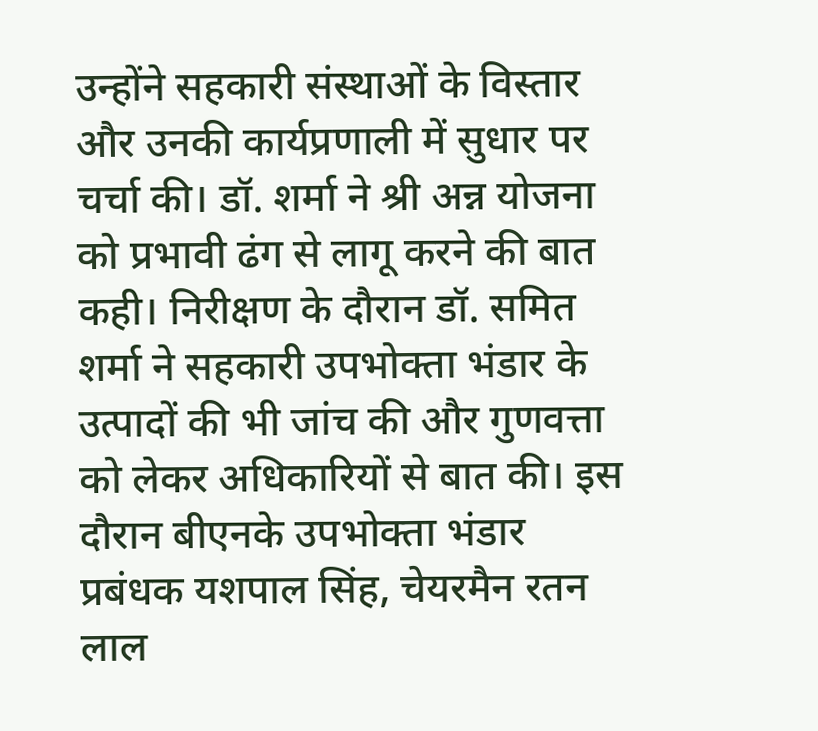उन्होंने सहकारी संस्थाओं के विस्तार और उनकी कार्यप्रणाली में सुधार पर चर्चा की। डॉ. शर्मा ने श्री अन्न योजना को प्रभावी ढंग से लागू करने की बात कही। निरीक्षण के दौरान डॉ. समित शर्मा ने सहकारी उपभोक्ता भंडार के उत्पादों की भी जांच की और गुणवत्ता को लेकर अधिकारियों से बात की। इस दौरान बीएनके उपभोक्ता भंडार प्रबंधक यशपाल सिंह, चेयरमैन रतन लाल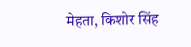मेहता, किशोर सिंह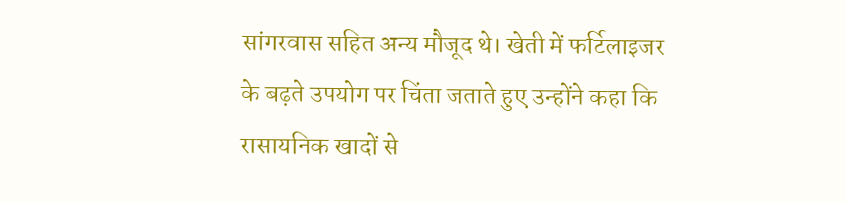सांगरवास सहित अन्य मौजूद थे। खेती में फर्टिलाइजर के बढ़ते उपयोग पर चिंता जताते हुए उन्होंने कहा कि रासायनिक खादों से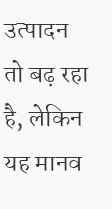उत्पादन तो बढ़ रहा है, लेकिन यह मानव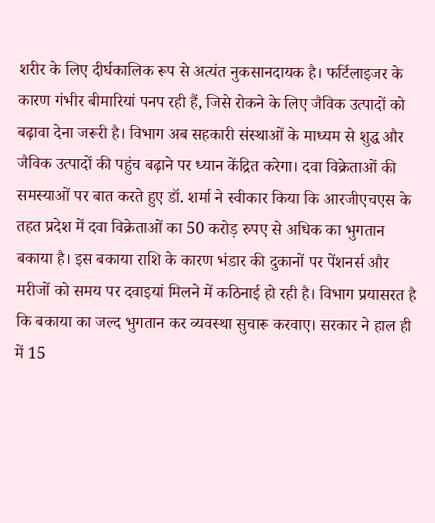शरीर के लिए दीर्घकालिक रूप से अत्यंत नुकसानदायक है। फर्टिलाइजर के कारण गंभीर बीमारियां पनप रही हैं, जिसे रोकने के लिए जैविक उत्पादों को बढ़ावा देना जरूरी है। विभाग अब सहकारी संस्थाओं के माध्यम से शुद्ध और जैविक उत्पादों की पहुंच बढ़ाने पर ध्यान केंद्रित करेगा। दवा विक्रेताओं की समस्याओं पर बात करते हुए डॉ. शर्मा ने स्वीकार किया कि आरजीएचएस के तहत प्रदेश में दवा विक्रेताओं का 50 करोड़ रुपए से अधिक का भुगतान बकाया है। इस बकाया राशि के कारण भंडार की दुकानों पर पेंशनर्स और मरीजों को समय पर दवाइयां मिलने में कठिनाई हो रही है। विभाग प्रयासरत है कि बकाया का जल्द भुगतान कर व्यवस्था सुचारू करवाए। सरकार ने हाल ही में 15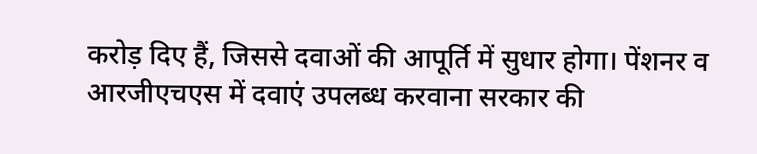करोड़ दिए हैं, जिससे दवाओं की आपूर्ति में सुधार होगा। पेंशनर व आरजीएचएस में दवाएं उपलब्ध करवाना सरकार की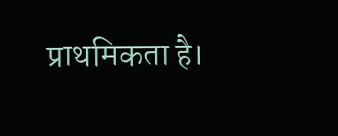प्राथमिकता है।